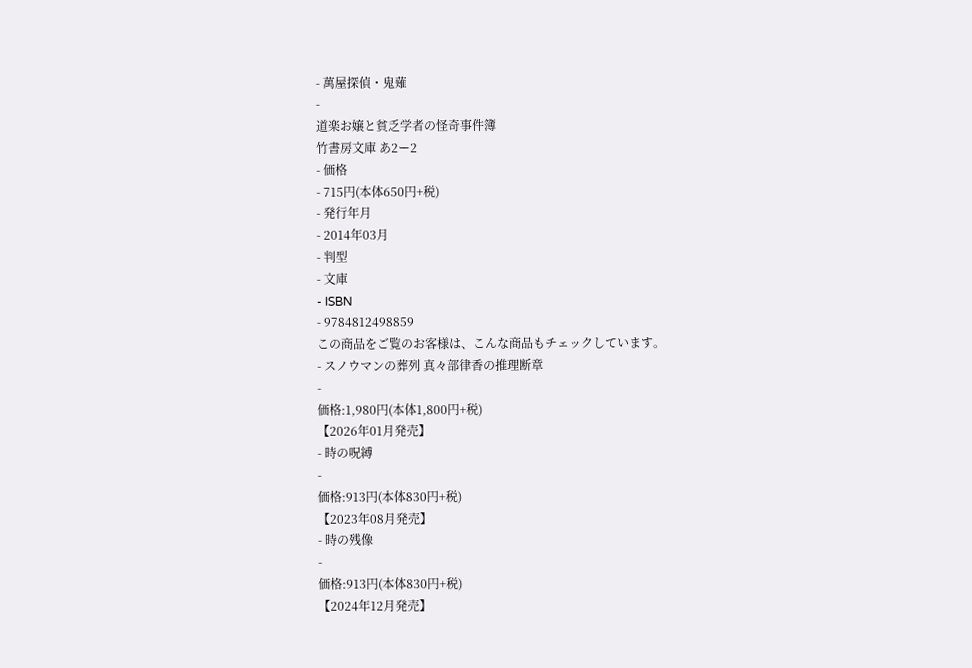- 萬屋探偵・鬼薙
-
道楽お嬢と貧乏学者の怪奇事件簿
竹書房文庫 あ2ー2
- 価格
- 715円(本体650円+税)
- 発行年月
- 2014年03月
- 判型
- 文庫
- ISBN
- 9784812498859
この商品をご覧のお客様は、こんな商品もチェックしています。
- スノウマンの葬列 真々部律香の推理断章
-
価格:1,980円(本体1,800円+税)
【2026年01月発売】
- 時の呪縛
-
価格:913円(本体830円+税)
【2023年08月発売】
- 時の残像
-
価格:913円(本体830円+税)
【2024年12月発売】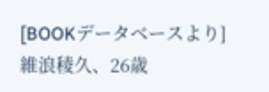[BOOKデータベースより]
維浪稜久、26歳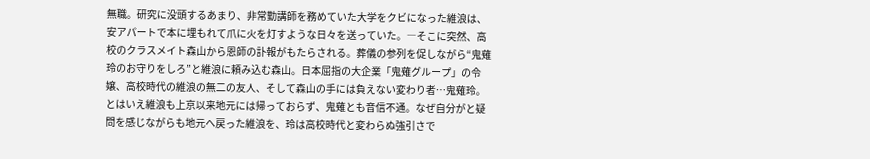無職。研究に没頭するあまり、非常勤講師を務めていた大学をクビになった維浪は、安アパートで本に埋もれて爪に火を灯すような日々を送っていた。―そこに突然、高校のクラスメイト森山から恩師の訃報がもたらされる。葬儀の参列を促しながら“鬼薙玲のお守りをしろ”と維浪に頼み込む森山。日本屈指の大企業「鬼薙グループ」の令嬢、高校時代の維浪の無二の友人、そして森山の手には負えない変わり者…鬼薙玲。とはいえ維浪も上京以来地元には帰っておらず、鬼薙とも音信不通。なぜ自分がと疑問を感じながらも地元へ戻った維浪を、玲は高校時代と変わらぬ強引さで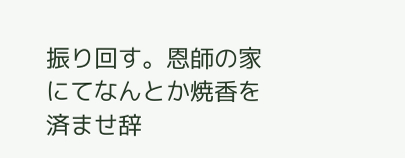振り回す。恩師の家にてなんとか焼香を済ませ辞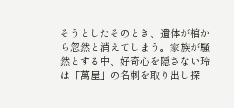そうとしたそのとき、遺体が棺から忽然と消えてしまう。家族が騒然とする中、好奇心を隠さない玲は「萬屋」の名刺を取り出し探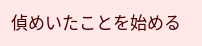偵めいたことを始める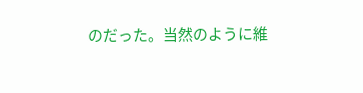のだった。当然のように維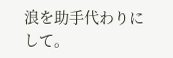浪を助手代わりにして。